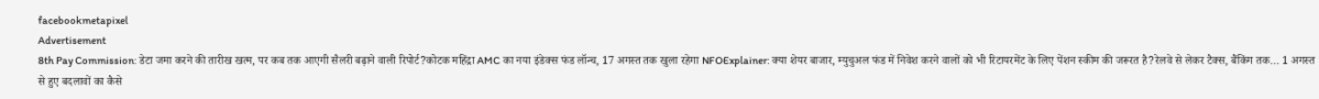facebookmetapixel
Advertisement
8th Pay Commission: डेटा जमा करने की तारीख खत्म, पर कब तक आएगी सैलरी बढ़ाने वाली रिपोर्ट?कोटक महिंद्रा AMC का नया इंडेक्स फंड लॉन्च, 17 अगस्त तक खुला रहेगा NFOExplainer: क्या शेयर बाजार, म्युचुअल फंड में निवेश करने वालों को भी रिटायरमेंट के लिए पेंशन स्कीम की जरूरत है?रेलवे से लेकर टैक्स, बैंकिंग तक… 1 अगस्त से हुए बदलावों का कैसे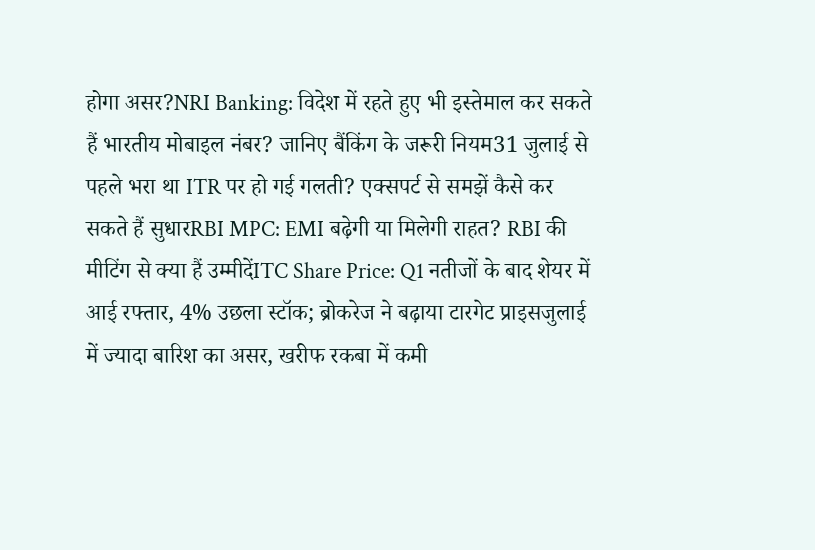होगा असर?NRI Banking: विदेश में रहते हुए भी इस्तेमाल कर सकते हैं भारतीय मोबाइल नंबर? जानिए बैंकिंग के जरूरी नियम31 जुलाई से पहले भरा था ITR पर हो गई गलती? एक्सपर्ट से समझें कैसे कर सकते हैं सुधारRBI MPC: EMI बढ़ेगी या मिलेगी राहत? RBI की मीटिंग से क्या हैं उम्मीदेंITC Share Price: Q1 नतीजों के बाद शेयर में आई रफ्तार, 4% उछला स्टॉक; ब्रोकरेज ने बढ़ाया टारगेट प्राइसजुलाई में ज्यादा बारिश का असर, खरीफ रकबा में कमी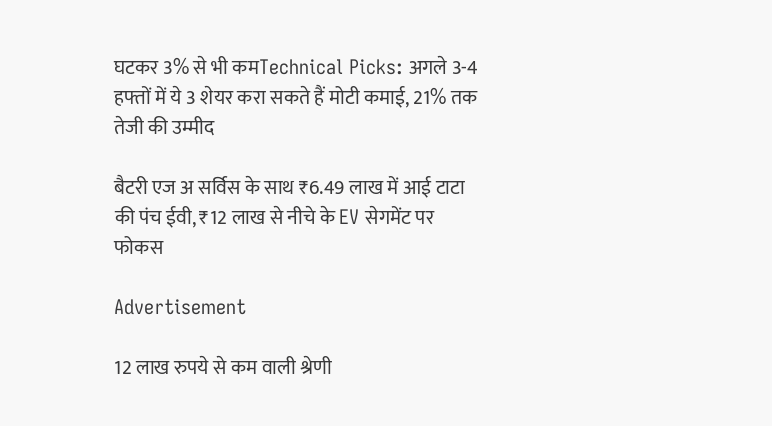घटकर 3% से भी कमTechnical Picks: अगले 3-4 हफ्तों में ये 3 शेयर करा सकते हैं मोटी कमाई, 21% तक तेजी की उम्मीद

बैटरी एज अ सर्विस के साथ ₹6.49 लाख में आई टाटा की पंच ईवी, ₹12 लाख से नीचे के EV सेगमेंट पर फोकस

Advertisement

12 लाख रुपये से कम वाली श्रेणी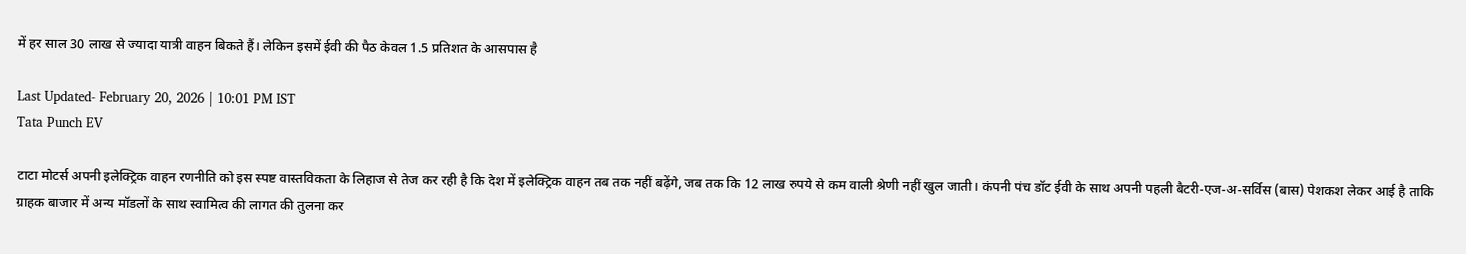में हर साल 30 लाख से ज्यादा यात्री वाहन बिकते हैं। लेकिन इसमें ईवी की पैठ केवल 1.5 प्रतिशत के आसपास है

Last Updated- February 20, 2026 | 10:01 PM IST
Tata Punch EV

टाटा मोटर्स अपनी इलेक्ट्रिक वाहन रणनीति को इस स्पष्ट वास्तविकता के लिहाज से तेज कर रही है कि देश में इलेक्ट्रिक वाहन तब तक नहीं बढ़ेंगे, जब तक कि 12 लाख रुपये से कम वाली श्रेणी नहीं खुल जाती। कंपनी पंच डॉट ईवी के साथ अपनी पहली बैटरी-एज-अ-सर्विस (बास) पेशकश लेकर आई है ताकि ग्राहक बाजार में अन्य मॉडलों के साथ स्वामित्व की लागत की तुलना कर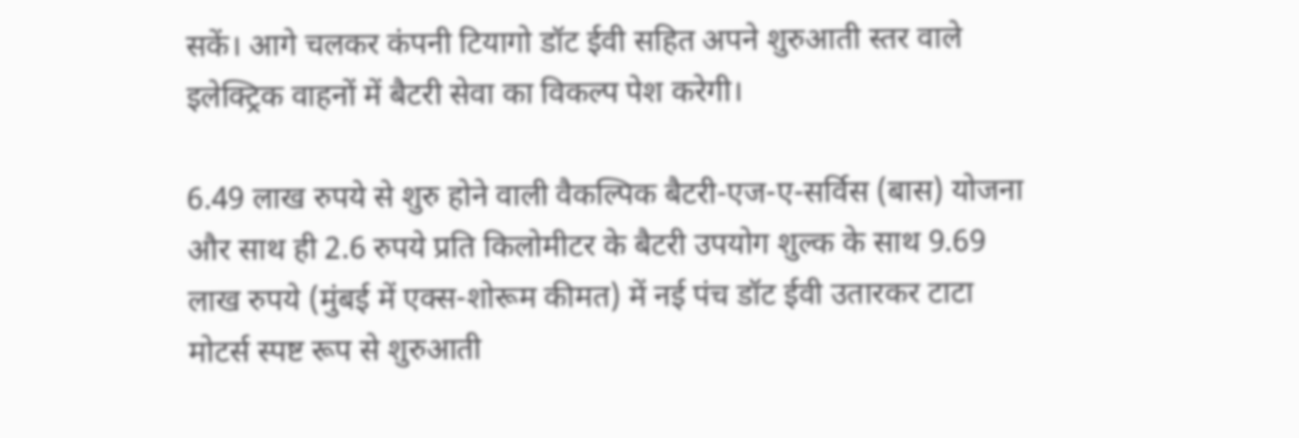सकें। आगे चलकर कंपनी टियागो डॉट ईवी सहित अपने शुरुआती स्तर वाले इलेक्ट्रिक वाहनों में बैटरी सेवा का विकल्प पेश करेगी।

6.49 लाख रुपये से शुरु होने वाली वैकल्पिक बैटरी-एज-ए-सर्विस (बास) योजना और साथ ही 2.6 रुपये प्रति किलोमीटर के बैटरी उपयोग शुल्क के साथ 9.69 लाख रुपये (मुंबई में एक्स-शोरूम कीमत) में नई पंच डॉट ईवी उतारकर टाटा मोटर्स स्पष्ट रूप से शुरुआती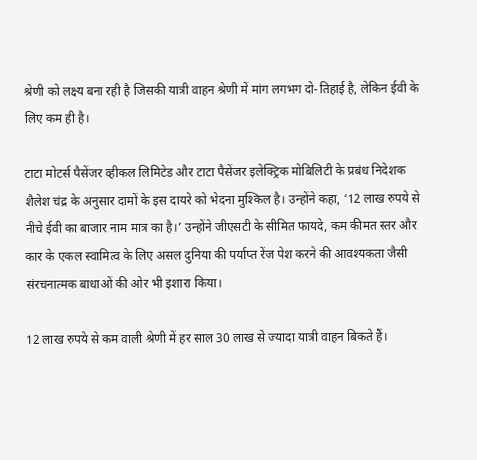श्रेणी को लक्ष्य बना रही है जिसकी यात्री वाहन श्रेणी में मांग लगभग दो-तिहाई है, लेकिन ईवी के लिए कम ही है।

टाटा मोटर्स पैसेंजर व्हीकल लिमिटेड और टाटा पैसेंजर इलेक्ट्रिक मोबिलिटी के प्रबंध निदेशक शैलेश चंद्र के अनुसार दामों के इस दायरे को भेदना मुश्किल है। उन्होंने कहा, ‘12 लाख रुपये से नीचे ईवी का बाजार नाम मात्र का है।’ उन्होंने जीएसटी के सीमित फायदे, कम कीमत स्तर और कार के एकल स्वामित्व के लिए असल दुनिया की पर्याप्त रेंज पेश करने की आवश्यकता जैसी संरचनात्मक बाधाओं की ओर भी इशारा किया।

12 लाख रुपये से कम वाली श्रेणी में हर साल 30 लाख से ज्यादा यात्री वाहन बिकते हैं।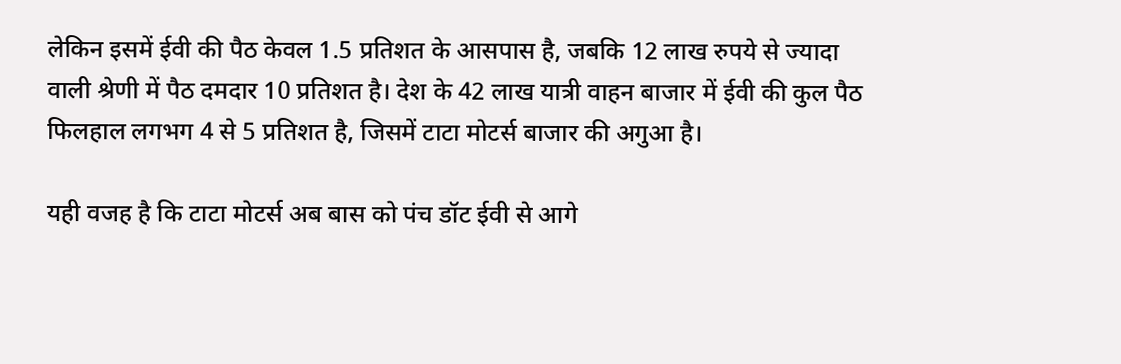लेकिन इसमें ईवी की पैठ केवल 1.5 प्रतिशत के आसपास है, जबकि 12 लाख रुपये से ज्यादा वाली श्रेणी में पैठ दमदार 10 प्रतिशत है। देश के 42 लाख यात्री वाहन बाजार में ईवी की कुल पैठ फिलहाल लगभग 4 से 5 प्रतिशत है, जिसमें टाटा मोटर्स बाजार की अगुआ है।

यही वजह है कि टाटा मोटर्स अब बास को पंच डॉट ईवी से आगे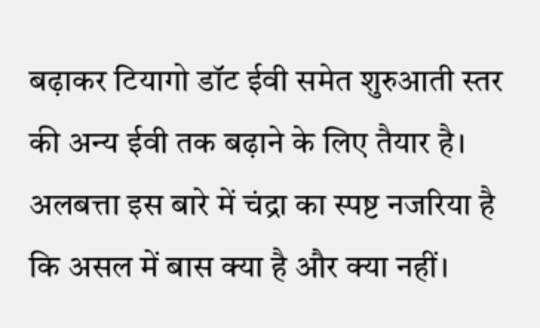बढ़ाकर टियागो डॉट ईवी समेत शुरुआती स्तर की अन्य ईवी तक बढ़ाने के लिए तैयार है। अलबत्ता इस बारे में चंद्रा का स्पष्ट नजरिया है कि असल में बास क्या है और क्या नहीं।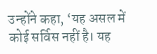उन्होंने कहा, ‘यह असल में कोई सर्विस नहीं है। यह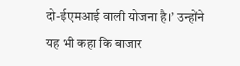दो-ईएमआई वाली योजना है।’ उन्होंने यह भी कहा कि बाजार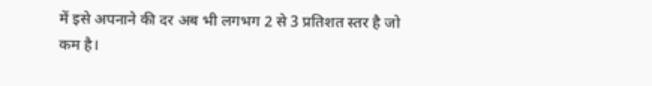में इसे अपनाने की दर अब भी लगभग 2 से 3 प्रतिशत स्तर है जो कम है।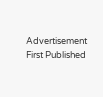Advertisement
First Published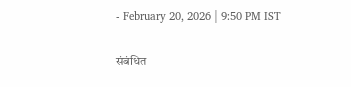- February 20, 2026 | 9:50 PM IST

संबंधित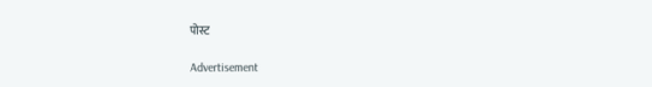पोस्ट

Advertisement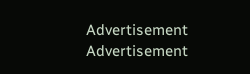Advertisement
Advertisement